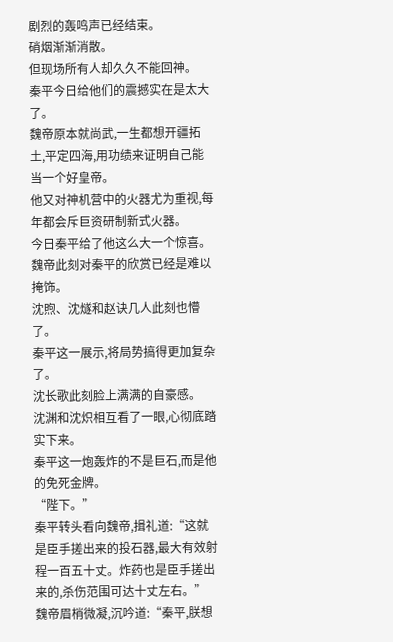剧烈的轰鸣声已经结束。
硝烟渐渐消散。
但现场所有人却久久不能回神。
秦平今日给他们的震撼实在是太大了。
魏帝原本就尚武,一生都想开疆拓土,平定四海,用功绩来证明自己能当一个好皇帝。
他又对神机营中的火器尤为重视,每年都会斥巨资研制新式火器。
今日秦平给了他这么大一个惊喜。
魏帝此刻对秦平的欣赏已经是难以掩饰。
沈煦、沈燧和赵诀几人此刻也懵了。
秦平这一展示,将局势搞得更加复杂了。
沈长歌此刻脸上满满的自豪感。
沈渊和沈炽相互看了一眼,心彻底踏实下来。
秦平这一炮轰炸的不是巨石,而是他的免死金牌。
“陛下。”
秦平转头看向魏帝,揖礼道:“这就是臣手搓出来的投石器,最大有效射程一百五十丈。炸药也是臣手搓出来的,杀伤范围可达十丈左右。”
魏帝眉梢微凝,沉吟道:“秦平,朕想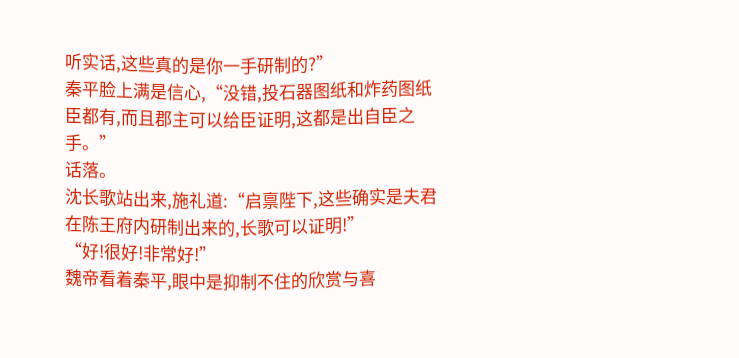听实话,这些真的是你一手研制的?”
秦平脸上满是信心,“没错,投石器图纸和炸药图纸臣都有,而且郡主可以给臣证明,这都是出自臣之手。”
话落。
沈长歌站出来,施礼道:“启禀陛下,这些确实是夫君在陈王府内研制出来的,长歌可以证明!”
“好!很好!非常好!”
魏帝看着秦平,眼中是抑制不住的欣赏与喜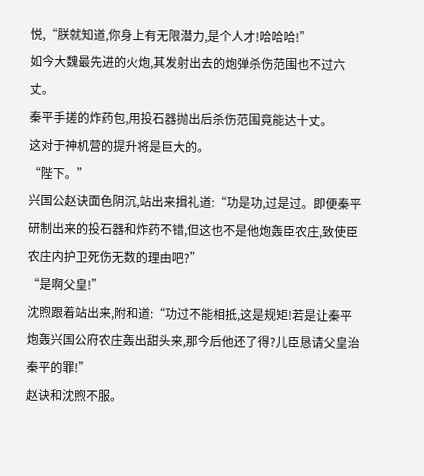悦,“朕就知道,你身上有无限潜力,是个人才!哈哈哈!”
如今大魏最先进的火炮,其发射出去的炮弹杀伤范围也不过六丈。
秦平手搓的炸药包,用投石器抛出后杀伤范围竟能达十丈。
这对于神机营的提升将是巨大的。
“陛下。”
兴国公赵诀面色阴沉,站出来揖礼道:“功是功,过是过。即便秦平研制出来的投石器和炸药不错,但这也不是他炮轰臣农庄,致使臣农庄内护卫死伤无数的理由吧?”
“是啊父皇!”
沈煦跟着站出来,附和道:“功过不能相抵,这是规矩!若是让秦平炮轰兴国公府农庄轰出甜头来,那今后他还了得?儿臣恳请父皇治秦平的罪!”
赵诀和沈煦不服。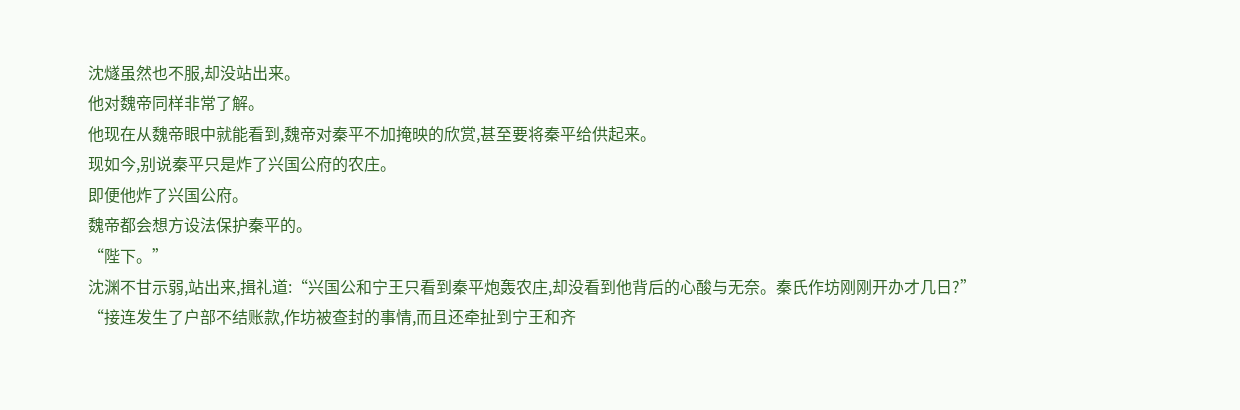沈燧虽然也不服,却没站出来。
他对魏帝同样非常了解。
他现在从魏帝眼中就能看到,魏帝对秦平不加掩映的欣赏,甚至要将秦平给供起来。
现如今,别说秦平只是炸了兴国公府的农庄。
即便他炸了兴国公府。
魏帝都会想方设法保护秦平的。
“陛下。”
沈渊不甘示弱,站出来,揖礼道:“兴国公和宁王只看到秦平炮轰农庄,却没看到他背后的心酸与无奈。秦氏作坊刚刚开办才几日?”
“接连发生了户部不结账款,作坊被查封的事情,而且还牵扯到宁王和齐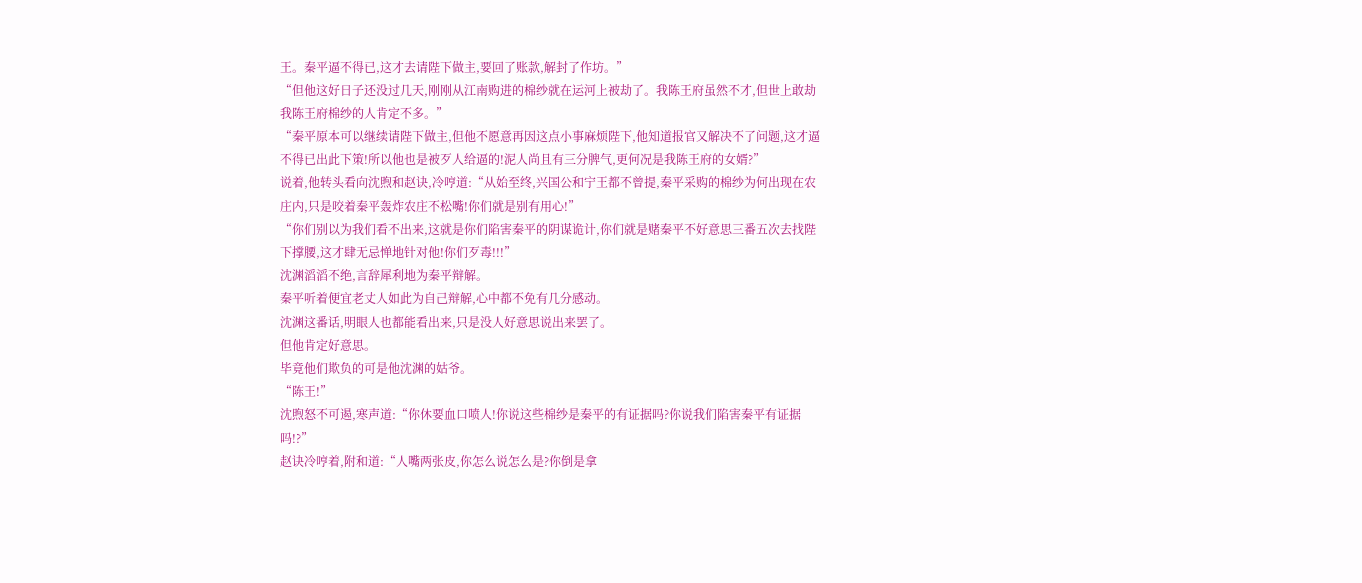王。秦平逼不得已,这才去请陛下做主,要回了账款,解封了作坊。”
“但他这好日子还没过几天,刚刚从江南购进的棉纱就在运河上被劫了。我陈王府虽然不才,但世上敢劫我陈王府棉纱的人肯定不多。”
“秦平原本可以继续请陛下做主,但他不愿意再因这点小事麻烦陛下,他知道报官又解决不了问题,这才逼不得已出此下策!所以他也是被歹人给逼的!泥人尚且有三分脾气,更何况是我陈王府的女婿?”
说着,他转头看向沈煦和赵诀,冷哼道:“从始至终,兴国公和宁王都不曾提,秦平采购的棉纱为何出现在农庄内,只是咬着秦平轰炸农庄不松嘴!你们就是别有用心!”
“你们别以为我们看不出来,这就是你们陷害秦平的阴谋诡计,你们就是赌秦平不好意思三番五次去找陛下撑腰,这才肆无忌惮地针对他!你们歹毒!!!”
沈渊滔滔不绝,言辞犀利地为秦平辩解。
秦平听着便宜老丈人如此为自己辩解,心中都不免有几分感动。
沈渊这番话,明眼人也都能看出来,只是没人好意思说出来罢了。
但他肯定好意思。
毕竟他们欺负的可是他沈渊的姑爷。
“陈王!”
沈煦怒不可遏,寒声道:“你休要血口喷人!你说这些棉纱是秦平的有证据吗?你说我们陷害秦平有证据吗!?”
赵诀冷哼着,附和道:“人嘴两张皮,你怎么说怎么是?你倒是拿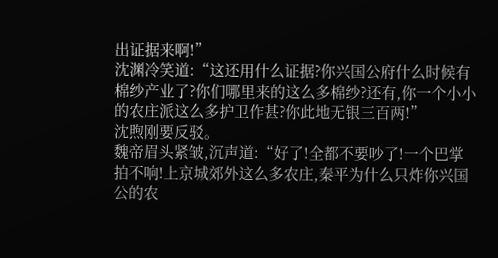出证据来啊!”
沈渊冷笑道:“这还用什么证据?你兴国公府什么时候有棉纱产业了?你们哪里来的这么多棉纱?还有,你一个小小的农庄派这么多护卫作甚?你此地无银三百两!”
沈煦刚要反驳。
魏帝眉头紧皱,沉声道:“好了!全都不要吵了!一个巴掌拍不响!上京城郊外这么多农庄,秦平为什么只炸你兴国公的农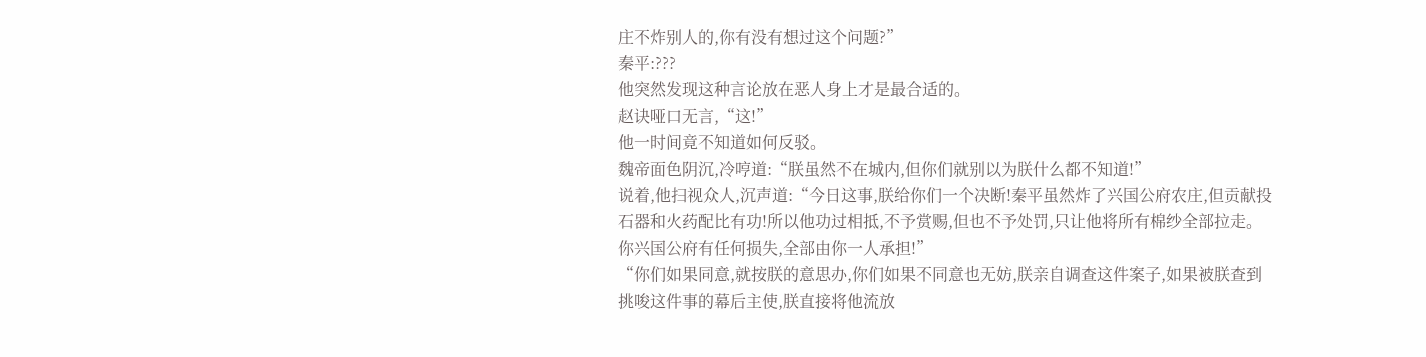庄不炸别人的,你有没有想过这个问题?”
秦平:???
他突然发现这种言论放在恶人身上才是最合适的。
赵诀哑口无言,“这!”
他一时间竟不知道如何反驳。
魏帝面色阴沉,冷哼道:“朕虽然不在城内,但你们就别以为朕什么都不知道!”
说着,他扫视众人,沉声道:“今日这事,朕给你们一个决断!秦平虽然炸了兴国公府农庄,但贡献投石器和火药配比有功!所以他功过相抵,不予赏赐,但也不予处罚,只让他将所有棉纱全部拉走。你兴国公府有任何损失,全部由你一人承担!”
“你们如果同意,就按朕的意思办,你们如果不同意也无妨,朕亲自调查这件案子,如果被朕查到挑唆这件事的幕后主使,朕直接将他流放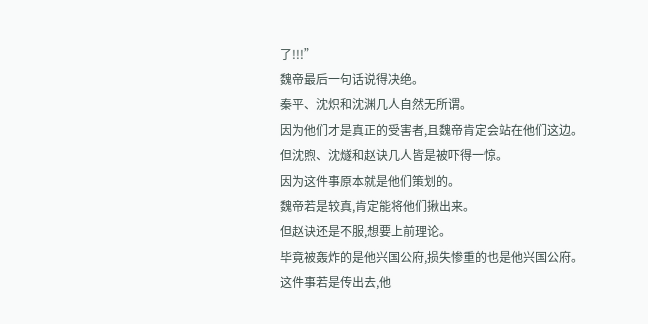了!!!”
魏帝最后一句话说得决绝。
秦平、沈炽和沈渊几人自然无所谓。
因为他们才是真正的受害者,且魏帝肯定会站在他们这边。
但沈煦、沈燧和赵诀几人皆是被吓得一惊。
因为这件事原本就是他们策划的。
魏帝若是较真,肯定能将他们揪出来。
但赵诀还是不服,想要上前理论。
毕竟被轰炸的是他兴国公府,损失惨重的也是他兴国公府。
这件事若是传出去,他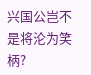兴国公岂不是将沦为笑柄?